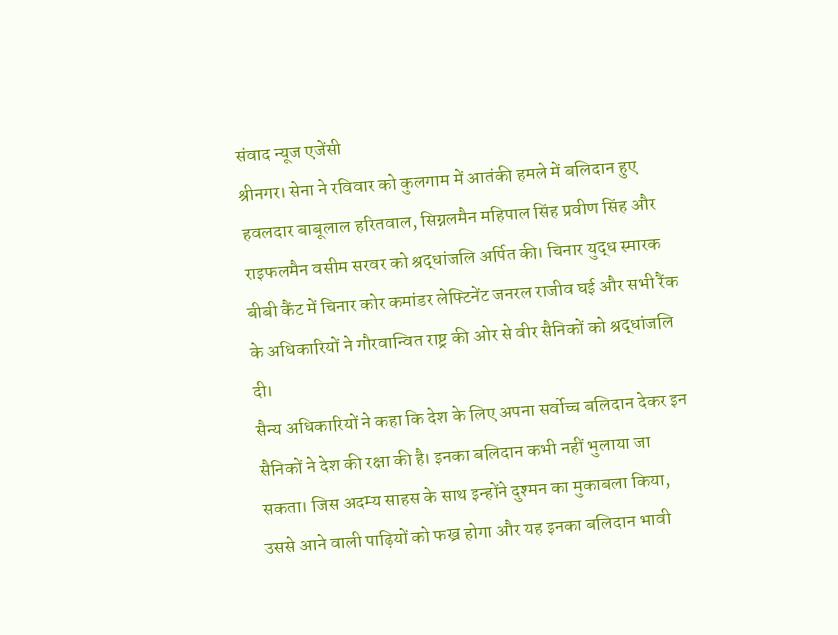संवाद न्यूज एजेंसी
श्रीनगर। सेना ने रविवार को कुलगाम में आतंकी हमले में बलिदान हुए हवलदार बाबूलाल हरितवाल, सिग्नलमैन महिपाल सिंह प्रवीण सिंह और राइफलमैन वसीम सरवर को श्रद्धांजलि अर्पित की। चिनार युद्ध स्मारक बीबी कैंट में चिनार कोर कमांडर लेफ्टिनेंट जनरल राजीव घई और सभी रैंक के अधिकारियों ने गौरवान्वित राष्ट्र की ओर से वीर सैनिकों को श्रद्धांजलि दी।
सैन्य अधिकारियों ने कहा कि देश के लिए अपना सर्वोच्च बलिदान देकर इन सैनिकों ने देश की रक्षा की है। इनका बलिदान कभी नहीं भुलाया जा सकता। जिस अदम्य साहस के साथ इन्होंने दुश्मन का मुकाबला किया, उससे आने वाली पाढ़ियों को फख्र होगा और यह इनका बलिदान भावी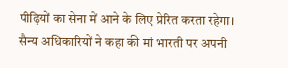पीढ़ियों का सेना में आने के लिए प्रेरित करता रहेगा। सैन्य अधिकारियों ने कहा की मां भारती पर अपनी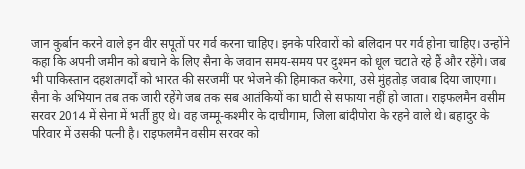जान कुर्बान करने वाले इन वीर सपूतों पर गर्व करना चाहिए। इनके परिवारों को बलिदान पर गर्व होना चाहिए। उन्होंने कहा कि अपनी जमीन को बचाने के लिए सैना के जवान समय-समय पर दुश्मन को धूल चटाते रहे हैं और रहेंगे। जब भी पाकिस्तान दहशतगर्दों को भारत की सरजमीं पर भेजने की हिमाकत करेगा, उसे मुंहतोड़ जवाब दिया जाएगा।
सैना के अभियान तब तक जारी रहेंगे जब तक सब आतंकियों का घाटी से सफाया नहीं हो जाता। राइफलमैन वसीम सरवर 2014 में सेना में भर्ती हुए थे। वह जम्मू-कश्मीर के दाचीगाम, जिला बांदीपोरा के रहने वाले थे। बहादुर के परिवार में उसकी पत्नी है। राइफलमैन वसीम सरवर को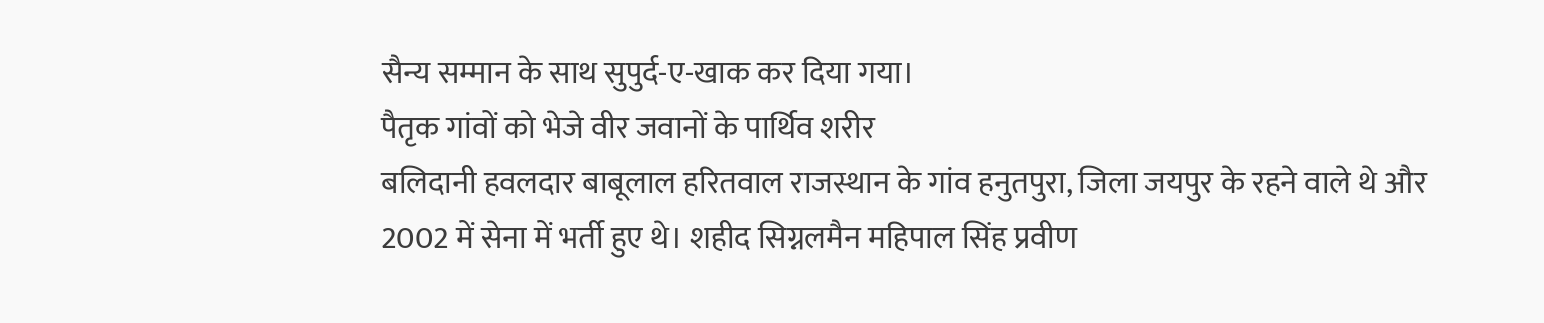सैन्य सम्मान के साथ सुपुर्द-ए-खाक कर दिया गया।
पैतृक गांवों को भेजे वीर जवानों के पार्थिव शरीर
बलिदानी हवलदार बाबूलाल हरितवाल राजस्थान के गांव हनुतपुरा, जिला जयपुर के रहने वाले थे और 2002 में सेना में भर्ती हुए थे। शहीद सिग्नलमैन महिपाल सिंह प्रवीण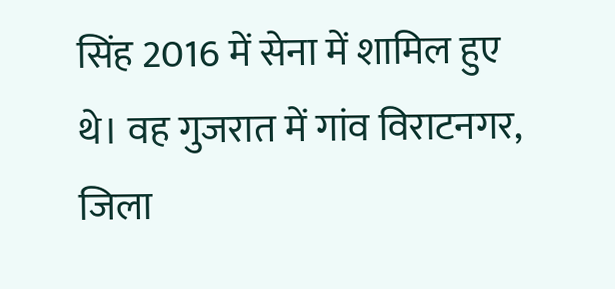सिंह 2016 में सेना में शामिल हुए थे। वह गुजरात में गांव विराटनगर, जिला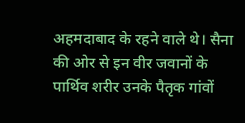अहमदाबाद के रहने वाले थे। सैना की ओर से इन वीर जवानों के पार्थिव शरीर उनके पैतृक गांवों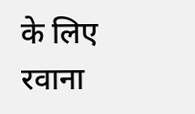के लिए रवाना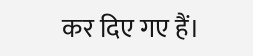कर दिए गए हैं।